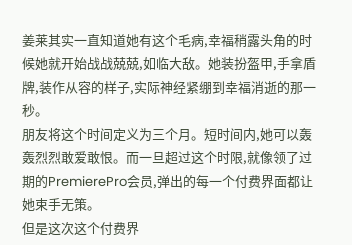姜莱其实一直知道她有这个毛病,幸福稍露头角的时候她就开始战战兢兢,如临大敌。她装扮盔甲,手拿盾牌,装作从容的样子,实际神经紧绷到幸福消逝的那一秒。
朋友将这个时间定义为三个月。短时间内,她可以轰轰烈烈敢爱敢恨。而一旦超过这个时限,就像领了过期的PremierePro会员,弹出的每一个付费界面都让她束手无策。
但是这次这个付费界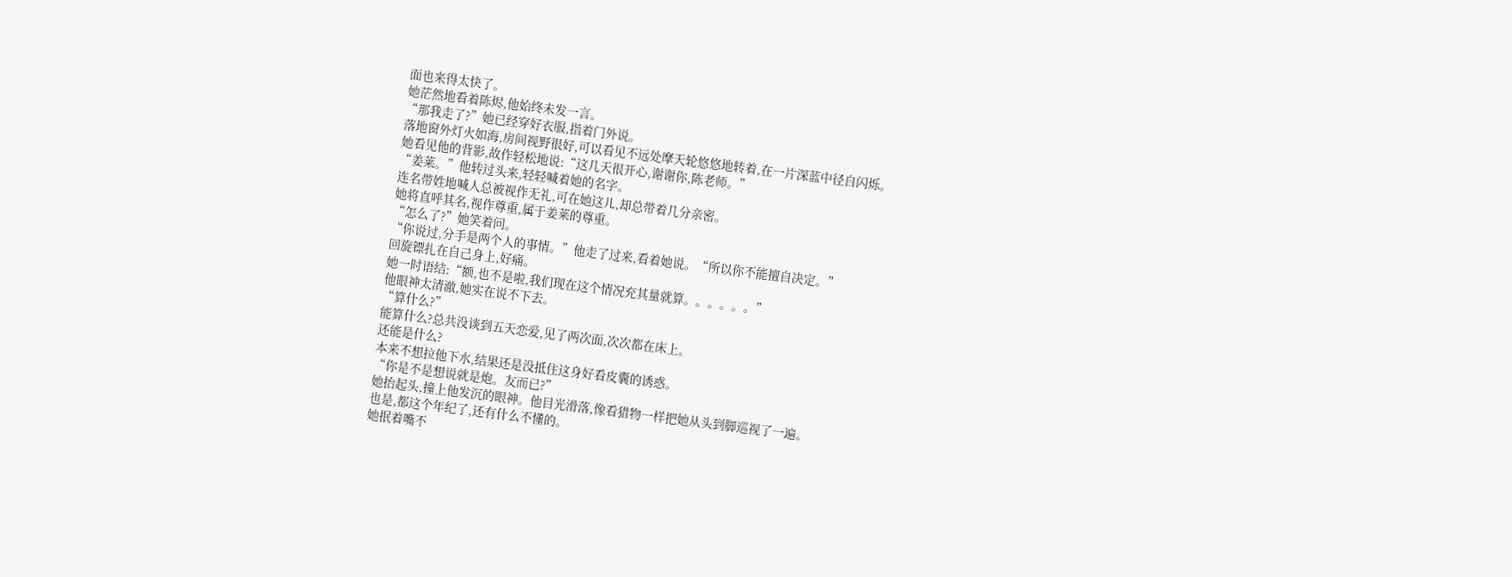面也来得太快了。
她茫然地看着陈烬,他始终未发一言。
“那我走了?”她已经穿好衣服,指着门外说。
落地窗外灯火如海,房间视野很好,可以看见不远处摩天轮悠悠地转着,在一片深蓝中径自闪烁。
她看见他的背影,故作轻松地说:“这几天很开心,谢谢你,陈老师。”
“姜莱。”他转过头来,轻轻喊着她的名字。
连名带姓地喊人总被视作无礼,可在她这儿,却总带着几分亲密。
她将直呼其名,视作尊重,属于姜莱的尊重。
“怎么了?”她笑着问。
“你说过,分手是两个人的事情。”他走了过来,看着她说。“所以你不能擅自决定。”
回旋镖扎在自己身上,好痛。
她一时语结:“额,也不是啦,我们现在这个情况充其量就算。。。。。。”
他眼神太清澈,她实在说不下去。
“算什么?”
能算什么?总共没谈到五天恋爱,见了两次面,次次都在床上。
还能是什么?
本来不想拉他下水,结果还是没抵住这身好看皮囊的诱惑。
“你是不是想说就是炮。友而已?”
她抬起头,撞上他发沉的眼神。他目光滑落,像看猎物一样把她从头到脚巡视了一遍。
也是,都这个年纪了,还有什么不懂的。
她抿着嘴不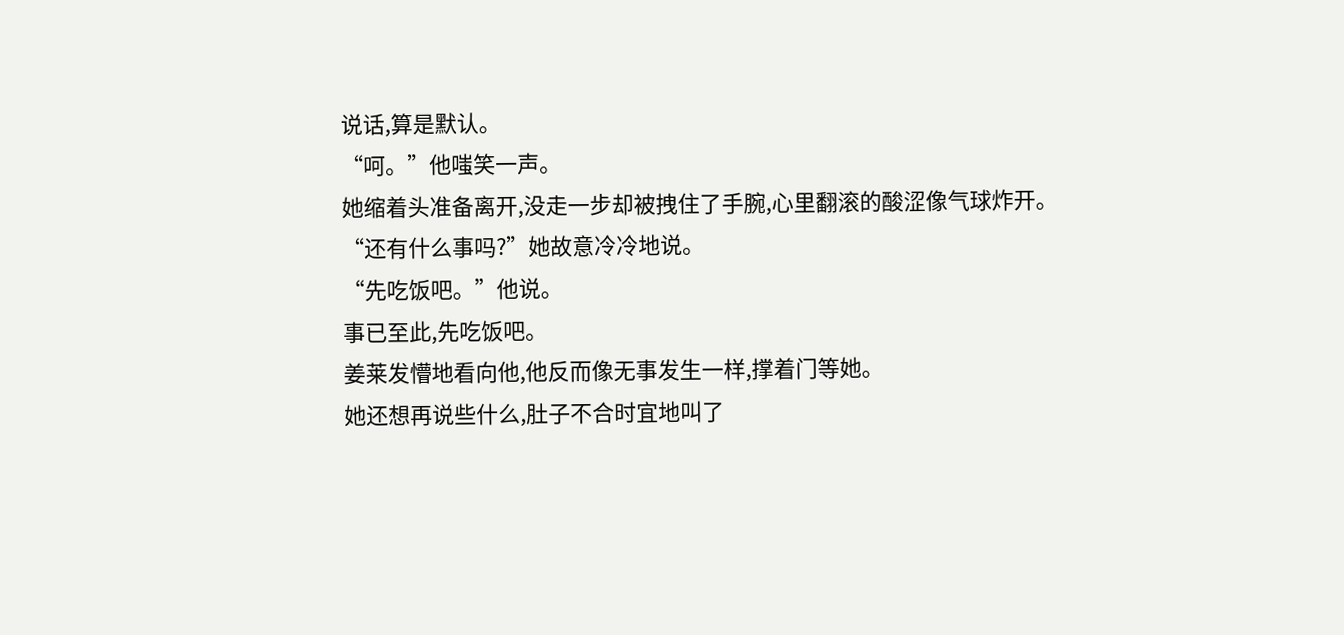说话,算是默认。
“呵。”他嗤笑一声。
她缩着头准备离开,没走一步却被拽住了手腕,心里翻滚的酸涩像气球炸开。
“还有什么事吗?”她故意冷冷地说。
“先吃饭吧。”他说。
事已至此,先吃饭吧。
姜莱发懵地看向他,他反而像无事发生一样,撑着门等她。
她还想再说些什么,肚子不合时宜地叫了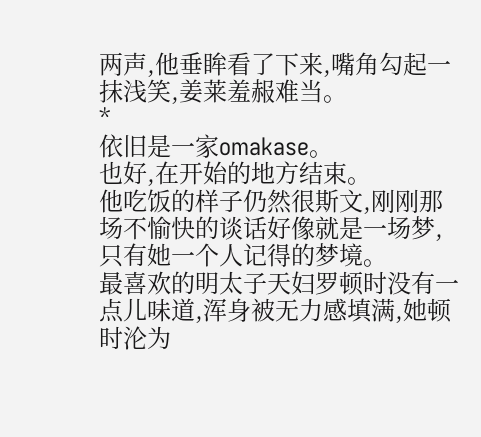两声,他垂眸看了下来,嘴角勾起一抹浅笑,姜莱羞赧难当。
*
依旧是一家omakase。
也好,在开始的地方结束。
他吃饭的样子仍然很斯文,刚刚那场不愉快的谈话好像就是一场梦,只有她一个人记得的梦境。
最喜欢的明太子天妇罗顿时没有一点儿味道,浑身被无力感填满,她顿时沦为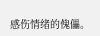感伤情绪的傀儡。